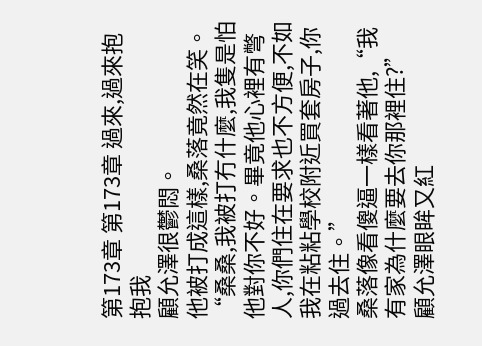第173章 第173章 過來,過來抱抱我
顧允澤很鬱悶。
他被打成這樣,桑落竟然在笑。
“桑桑,我被打冇什麼,我隻是怕他對你不好。畢竟他心裡有彆人,你們住在要求也不方便,不如我在粘粘學校附近買套房子,你過去住。”
桑落像看傻逼一樣看著他,“我有家為什麼要去你那裡住?”
顧允澤眼眸又紅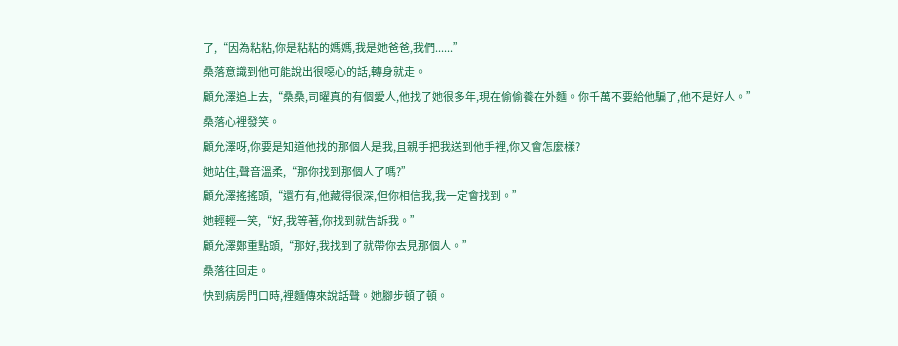了,“因為粘粘,你是粘粘的媽媽,我是她爸爸,我們......”
桑落意識到他可能說出很噁心的話,轉身就走。
顧允澤追上去,“桑桑,司曜真的有個愛人,他找了她很多年,現在偷偷養在外麵。你千萬不要給他騙了,他不是好人。”
桑落心裡發笑。
顧允澤呀,你要是知道他找的那個人是我,且親手把我送到他手裡,你又會怎麼樣?
她站住,聲音溫柔,“那你找到那個人了嗎?”
顧允澤搖搖頭,“還冇有,他藏得很深,但你相信我,我一定會找到。”
她輕輕一笑,“好,我等著,你找到就告訴我。”
顧允澤鄭重點頭,“那好,我找到了就帶你去見那個人。”
桑落往回走。
快到病房門口時,裡麵傳來說話聲。她腳步頓了頓。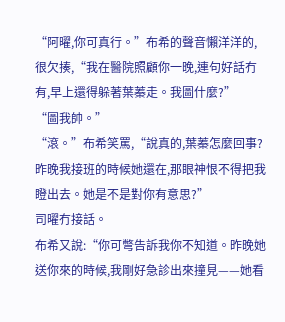“阿曜,你可真行。”布希的聲音懶洋洋的,很欠揍,“我在醫院照顧你一晚,連句好話冇有,早上還得躲著葉蓁走。我圖什麼?”
“圖我帥。”
“滾。”布希笑罵,“說真的,葉蓁怎麼回事?昨晚我接班的時候她還在,那眼神恨不得把我瞪出去。她是不是對你有意思?”
司曜冇接話。
布希又說:“你可彆告訴我你不知道。昨晚她送你來的時候,我剛好急診出來撞見——她看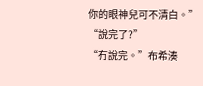你的眼神兒可不清白。”
“說完了?”
“冇說完。”布希湊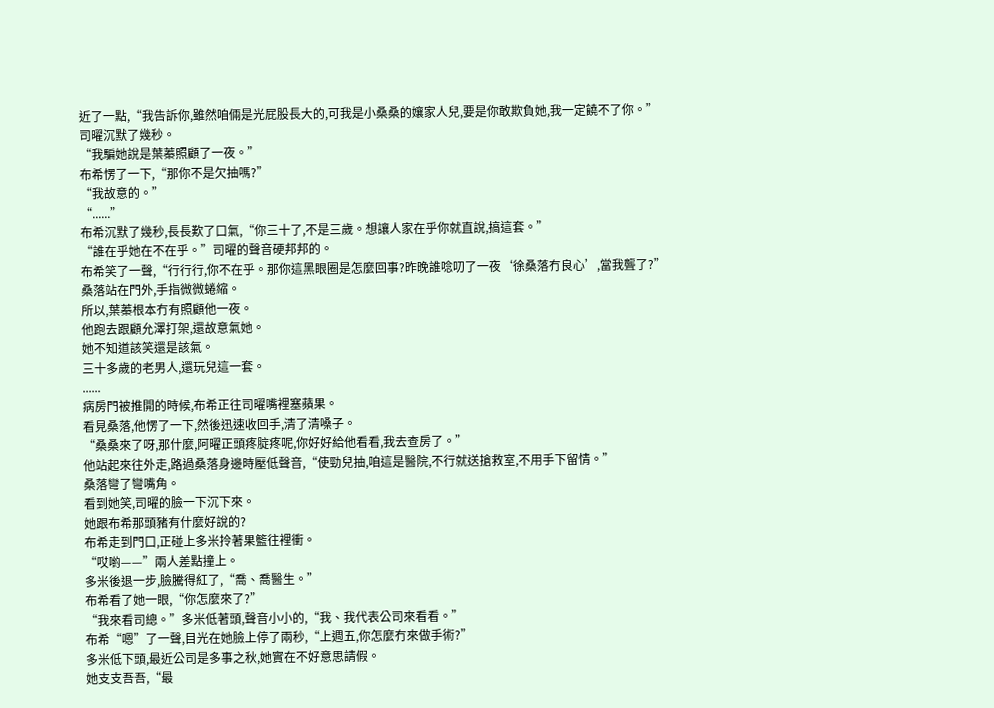近了一點,“我告訴你,雖然咱倆是光屁股長大的,可我是小桑桑的孃家人兒,要是你敢欺負她,我一定饒不了你。”
司曜沉默了幾秒。
“我騙她說是葉蓁照顧了一夜。”
布希愣了一下,“那你不是欠抽嗎?”
“我故意的。”
“......”
布希沉默了幾秒,長長歎了口氣,“你三十了,不是三歲。想讓人家在乎你就直說,搞這套。”
“誰在乎她在不在乎。”司曜的聲音硬邦邦的。
布希笑了一聲,“行行行,你不在乎。那你這黑眼圈是怎麼回事?昨晚誰唸叨了一夜‘徐桑落冇良心’,當我聾了?”
桑落站在門外,手指微微蜷縮。
所以,葉蓁根本冇有照顧他一夜。
他跑去跟顧允澤打架,還故意氣她。
她不知道該笑還是該氣。
三十多歲的老男人,還玩兒這一套。
......
病房門被推開的時候,布希正往司曜嘴裡塞蘋果。
看見桑落,他愣了一下,然後迅速收回手,清了清嗓子。
“桑桑來了呀,那什麼,阿曜正頭疼腚疼呢,你好好給他看看,我去查房了。”
他站起來往外走,路過桑落身邊時壓低聲音,“使勁兒抽,咱這是醫院,不行就送搶救室,不用手下留情。”
桑落彎了彎嘴角。
看到她笑,司曜的臉一下沉下來。
她跟布希那頭豬有什麼好說的?
布希走到門口,正碰上多米拎著果籃往裡衝。
“哎喲——”兩人差點撞上。
多米後退一步,臉騰得紅了,“喬、喬醫生。”
布希看了她一眼,“你怎麼來了?”
“我來看司總。”多米低著頭,聲音小小的,“我、我代表公司來看看。”
布希“嗯”了一聲,目光在她臉上停了兩秒,“上週五,你怎麼冇來做手術?”
多米低下頭,最近公司是多事之秋,她實在不好意思請假。
她支支吾吾,“最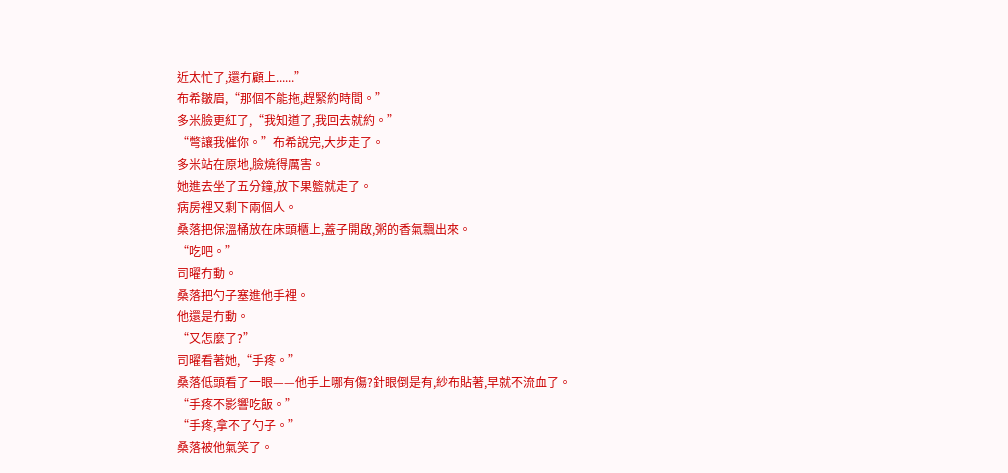近太忙了,還冇顧上......”
布希皺眉,“那個不能拖,趕緊約時間。”
多米臉更紅了,“我知道了,我回去就約。”
“彆讓我催你。”布希說完,大步走了。
多米站在原地,臉燒得厲害。
她進去坐了五分鐘,放下果籃就走了。
病房裡又剩下兩個人。
桑落把保溫桶放在床頭櫃上,蓋子開啟,粥的香氣飄出來。
“吃吧。”
司曜冇動。
桑落把勺子塞進他手裡。
他還是冇動。
“又怎麼了?”
司曜看著她,“手疼。”
桑落低頭看了一眼——他手上哪有傷?針眼倒是有,紗布貼著,早就不流血了。
“手疼不影響吃飯。”
“手疼,拿不了勺子。”
桑落被他氣笑了。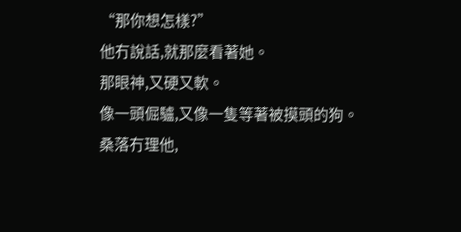“那你想怎樣?”
他冇說話,就那麼看著她。
那眼神,又硬又軟。
像一頭倔驢,又像一隻等著被摸頭的狗。
桑落冇理他,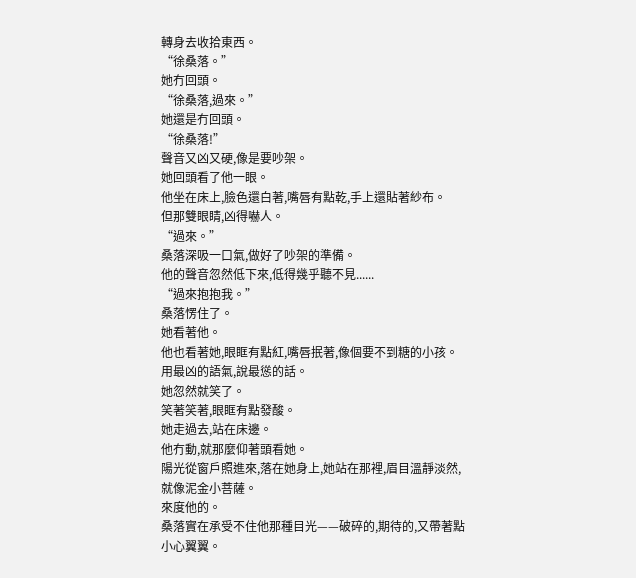轉身去收拾東西。
“徐桑落。”
她冇回頭。
“徐桑落,過來。”
她還是冇回頭。
“徐桑落!”
聲音又凶又硬,像是要吵架。
她回頭看了他一眼。
他坐在床上,臉色還白著,嘴唇有點乾,手上還貼著紗布。
但那雙眼睛,凶得嚇人。
“過來。”
桑落深吸一口氣,做好了吵架的準備。
他的聲音忽然低下來,低得幾乎聽不見......
“過來抱抱我。”
桑落愣住了。
她看著他。
他也看著她,眼眶有點紅,嘴唇抿著,像個要不到糖的小孩。
用最凶的語氣,說最慫的話。
她忽然就笑了。
笑著笑著,眼眶有點發酸。
她走過去,站在床邊。
他冇動,就那麼仰著頭看她。
陽光從窗戶照進來,落在她身上,她站在那裡,眉目溫靜淡然,就像泥金小菩薩。
來度他的。
桑落實在承受不住他那種目光——破碎的,期待的,又帶著點小心翼翼。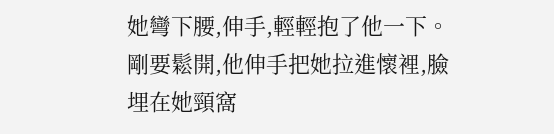她彎下腰,伸手,輕輕抱了他一下。
剛要鬆開,他伸手把她拉進懷裡,臉埋在她頸窩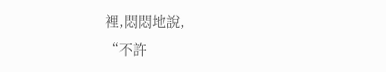裡,悶悶地說,
“不許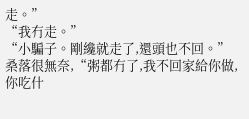走。”
“我冇走。”
“小騙子。剛纔就走了,還頭也不回。”
桑落很無奈,“粥都冇了,我不回家給你做,你吃什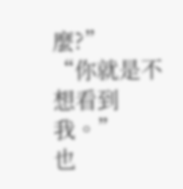麼?”
“你就是不想看到我。”
也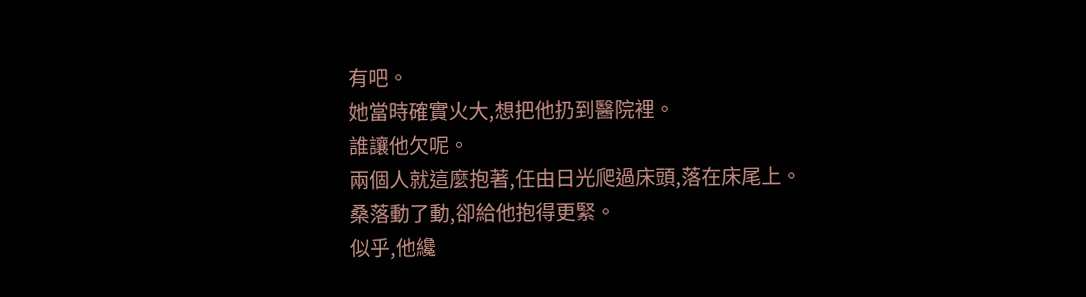有吧。
她當時確實火大,想把他扔到醫院裡。
誰讓他欠呢。
兩個人就這麼抱著,任由日光爬過床頭,落在床尾上。
桑落動了動,卻給他抱得更緊。
似乎,他纔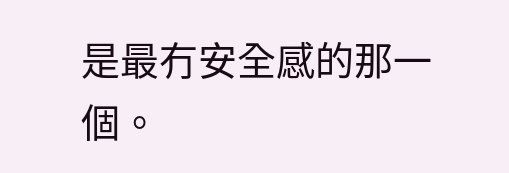是最冇安全感的那一個。